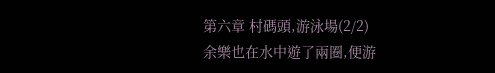第六章 村碼頭,游泳場(2/2)
余樂也在水中遊了兩圈,便游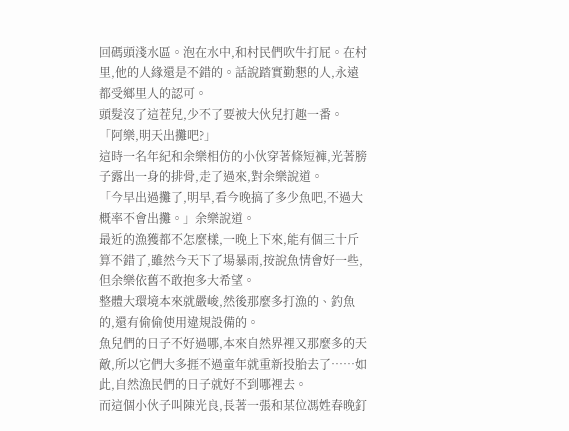回碼頭淺水區。泡在水中,和村民們吹牛打屁。在村里,他的人緣還是不錯的。話說踏實勤懇的人,永遠都受鄉里人的認可。
頭髮沒了這茬兒,少不了要被大伙兒打趣一番。
「阿樂,明天出攤吧?」
這時一名年紀和余樂相仿的小伙穿著條短褲,光著膀子露出一身的排骨,走了過來,對余樂說道。
「今早出過攤了,明早,看今晚搞了多少魚吧,不過大概率不會出攤。」余樂說道。
最近的漁獲都不怎麼樣,一晚上下來,能有個三十斤算不錯了,雖然今天下了場暴雨,按說魚情會好一些,但余樂依舊不敢抱多大希望。
整體大環境本來就嚴峻,然後那麼多打漁的、釣魚的,還有偷偷使用違規設備的。
魚兒們的日子不好過哪,本來自然界裡又那麼多的天敵,所以它們大多捱不過童年就重新投胎去了……如此,自然漁民們的日子就好不到哪裡去。
而這個小伙子叫陳光良,長著一張和某位馮姓春晚釘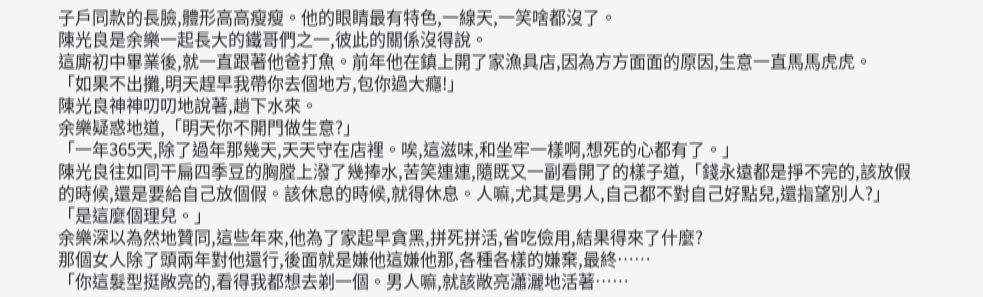子戶同款的長臉,體形高高瘦瘦。他的眼睛最有特色,一線天,一笑啥都沒了。
陳光良是余樂一起長大的鐵哥們之一,彼此的關係沒得說。
這廝初中畢業後,就一直跟著他爸打魚。前年他在鎮上開了家漁具店,因為方方面面的原因,生意一直馬馬虎虎。
「如果不出攤,明天趕早我帶你去個地方,包你過大癮!」
陳光良神神叨叨地說著,趟下水來。
余樂疑惑地道,「明天你不開門做生意?」
「一年365天,除了過年那幾天,天天守在店裡。唉,這滋味,和坐牢一樣啊,想死的心都有了。」
陳光良往如同干扁四季豆的胸膛上潑了幾捧水,苦笑連連,隨既又一副看開了的樣子道,「錢永遠都是掙不完的,該放假的時候,還是要給自己放個假。該休息的時候,就得休息。人嘛,尤其是男人,自己都不對自己好點兒,還指望別人?」
「是這麼個理兒。」
余樂深以為然地贊同,這些年來,他為了家起早貪黑,拼死拼活,省吃儉用,結果得來了什麼?
那個女人除了頭兩年對他還行,後面就是嫌他這嫌他那,各種各樣的嫌棄,最終……
「你這髮型挺敞亮的,看得我都想去剃一個。男人嘛,就該敞亮瀟灑地活著……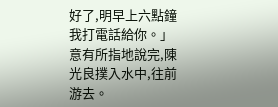好了,明早上六點鐘我打電話給你。」
意有所指地說完,陳光良撲入水中,往前游去。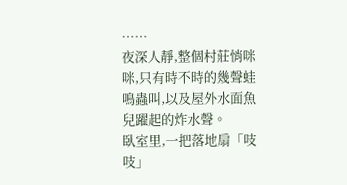……
夜深人靜,整個村莊悄咪咪,只有時不時的幾聲蛙鳴蟲叫,以及屋外水面魚兒躍起的炸水聲。
臥室里,一把落地扇「吱吱」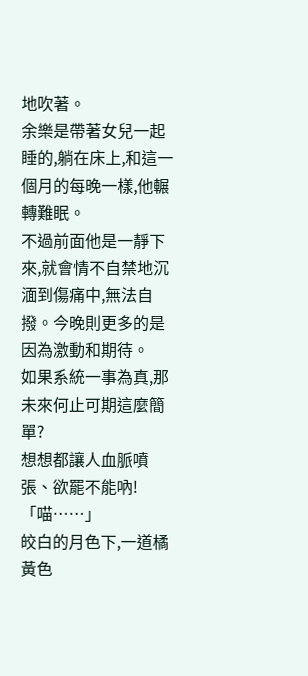地吹著。
余樂是帶著女兒一起睡的,躺在床上,和這一個月的每晚一樣,他輾轉難眠。
不過前面他是一靜下來,就會情不自禁地沉湎到傷痛中,無法自撥。今晚則更多的是因為激動和期待。
如果系統一事為真,那未來何止可期這麼簡單?
想想都讓人血脈噴張、欲罷不能吶!
「喵……」
皎白的月色下,一道橘黃色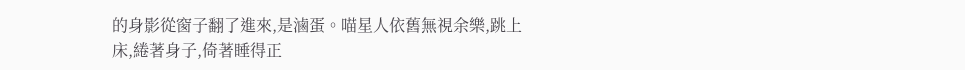的身影從窗子翻了進來,是滷蛋。喵星人依舊無視余樂,跳上床,綣著身子,倚著睡得正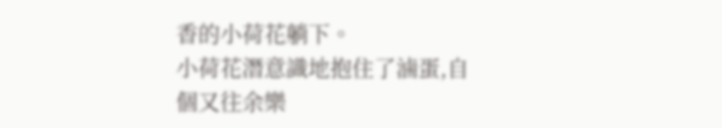香的小荷花躺下。
小荷花潛意識地抱住了滷蛋,自個又往余樂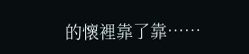的懷裡靠了靠……